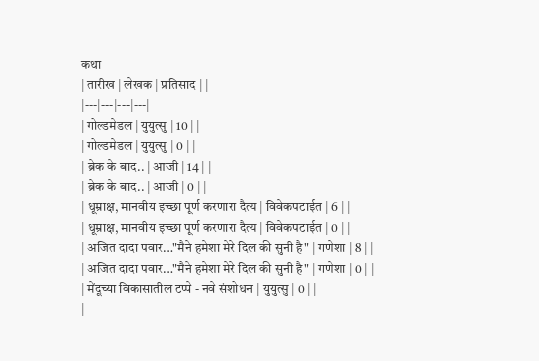कथा
| तारीख | लेखक | प्रतिसाद | |
|---|---|---|---|
| गोल्डमेडल | युयुत्सु | 10 | |
| गोल्डमेडल | युयुत्सु | 0 | |
| ब्रेक के बाद.. | आजी | 14 | |
| ब्रेक के बाद.. | आजी | 0 | |
| धूम्राक्ष, मानवीय इच्छा पूर्ण करणारा दैत्य | विवेकपटाईत | 6 | |
| धूम्राक्ष, मानवीय इच्छा पूर्ण करणारा दैत्य | विवेकपटाईत | 0 | |
| अजित दादा पवार…"मैने हमेशा मेरे दिल की सुनी है" | गणेशा | 8 | |
| अजित दादा पवार…"मैने हमेशा मेरे दिल की सुनी है" | गणेशा | 0 | |
| मेंदूच्या विकासातील टप्पे - नवे संशोधन | युयुत्सु | 0 | |
|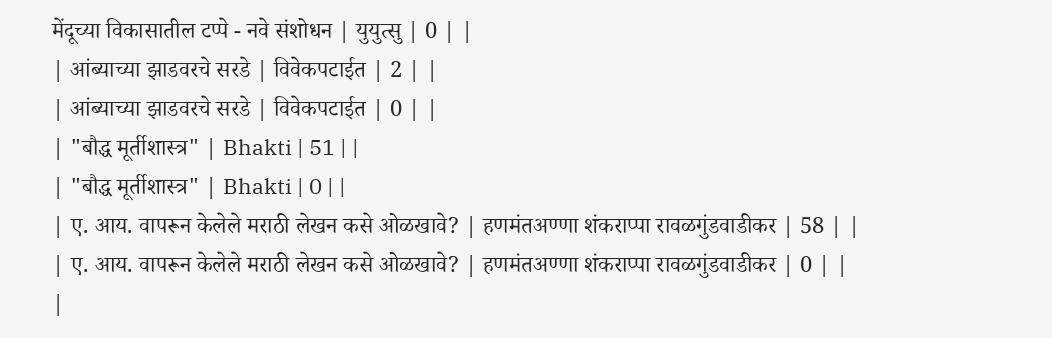मेंदूच्या विकासातील टप्पे - नवे संशोधन | युयुत्सु | 0 | |
| आंब्याच्या झाडवरचे सरडे | विवेकपटाईत | 2 | |
| आंब्याच्या झाडवरचे सरडे | विवेकपटाईत | 0 | |
| "बौद्ध मूर्तीशास्त्र" | Bhakti | 51 | |
| "बौद्ध मूर्तीशास्त्र" | Bhakti | 0 | |
| ए. आय. वापरून केलेले मराठी लेखन कसे ओळखावे? | हणमंतअण्णा शंकराप्पा रावळगुंडवाडीकर | 58 | |
| ए. आय. वापरून केलेले मराठी लेखन कसे ओळखावे? | हणमंतअण्णा शंकराप्पा रावळगुंडवाडीकर | 0 | |
|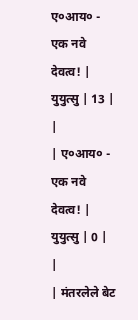ए०आय० - एक नवे देवत्व! | युयुत्सु | 13 | |
| ए०आय० - एक नवे देवत्व! | युयुत्सु | 0 | |
| मंतरलेले बेट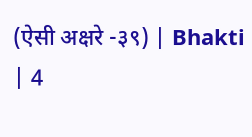(ऐसी अक्षरे -३९) | Bhakti | 4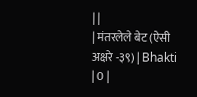| |
| मंतरलेले बेट (ऐसी अक्षरे -३९) | Bhakti | 0 |